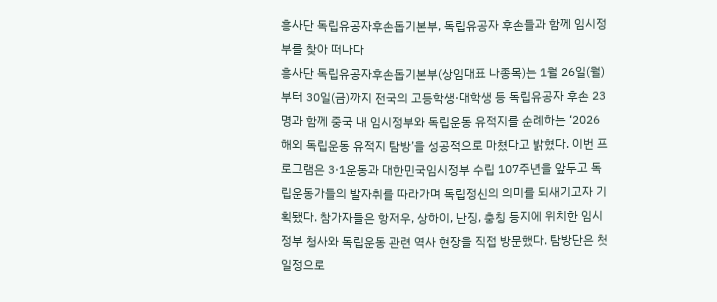흥사단 독립유공자후손돕기본부, 독립유공자 후손들과 함께 임시정부를 찾아 떠나다
흥사단 독립유공자후손돕기본부(상임대표 나종목)는 1월 26일(월)부터 30일(금)까지 전국의 고등학생·대학생 등 독립유공자 후손 23명과 함께 중국 내 임시정부와 독립운동 유적지를 순례하는 ‘2026 해외 독립운동 유적지 탐방’을 성공적으로 마쳤다고 밝혔다. 이번 프로그램은 3·1운동과 대한민국임시정부 수립 107주년을 앞두고 독립운동가들의 발자취를 따라가며 독립정신의 의미를 되새기고자 기획됐다. 참가자들은 항저우, 상하이, 난징, 충칭 등지에 위치한 임시정부 청사와 독립운동 관련 역사 현장을 직접 방문했다. 탐방단은 첫 일정으로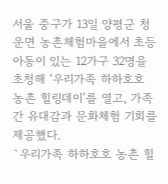서울 중구가 13일 양평군 청운면 농촌체험마을에서 초등 아동이 있는 12가구 32명을 초청해 ‘우리가족 하하호호 농촌 힐링데이’를 열고, 가족 간 유대감과 문화체험 기회를 제공했다.
`우리가족 하하호호 농촌 힐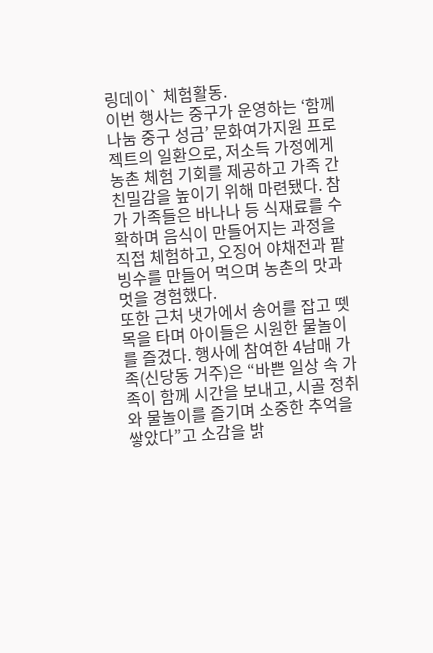링데이` 체험활동.
이번 행사는 중구가 운영하는 ‘함께 나눔 중구 성금’ 문화여가지원 프로젝트의 일환으로, 저소득 가정에게 농촌 체험 기회를 제공하고 가족 간 친밀감을 높이기 위해 마련됐다. 참가 가족들은 바나나 등 식재료를 수확하며 음식이 만들어지는 과정을 직접 체험하고, 오징어 야채전과 팥빙수를 만들어 먹으며 농촌의 맛과 멋을 경험했다.
또한 근처 냇가에서 송어를 잡고 뗏목을 타며 아이들은 시원한 물놀이를 즐겼다. 행사에 참여한 4남매 가족(신당동 거주)은 “바쁜 일상 속 가족이 함께 시간을 보내고, 시골 정취와 물놀이를 즐기며 소중한 추억을 쌓았다”고 소감을 밝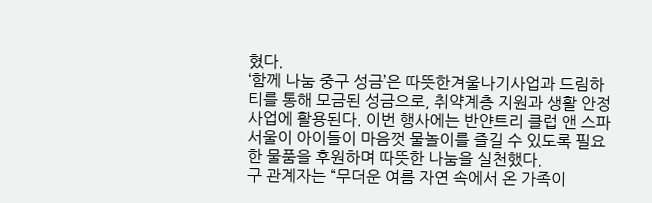혔다.
‘함께 나눔 중구 성금’은 따뜻한겨울나기사업과 드림하티를 통해 모금된 성금으로, 취약계층 지원과 생활 안정 사업에 활용된다. 이번 행사에는 반얀트리 클럽 앤 스파 서울이 아이들이 마음껏 물놀이를 즐길 수 있도록 필요한 물품을 후원하며 따뜻한 나눔을 실천했다.
구 관계자는 “무더운 여름 자연 속에서 온 가족이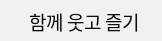함께 웃고 즐기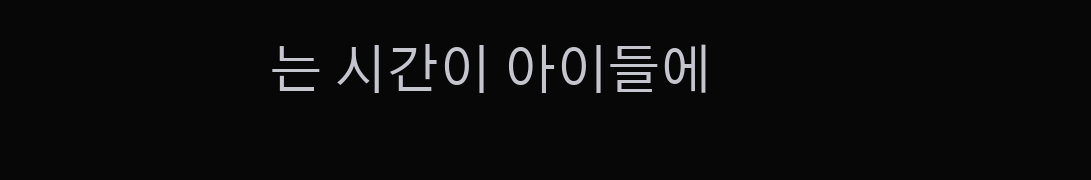는 시간이 아이들에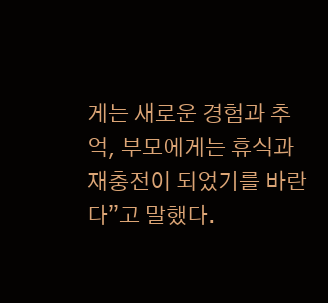게는 새로운 경험과 추억, 부모에게는 휴식과 재충전이 되었기를 바란다”고 말했다.